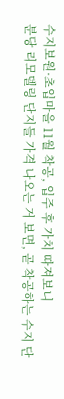수지보원·초입마을 11월 착공, 입주 후 가치 따져보니
분당 리모델링 단지들 가격 나오는 거 보면, 곧 착공하는 수지 단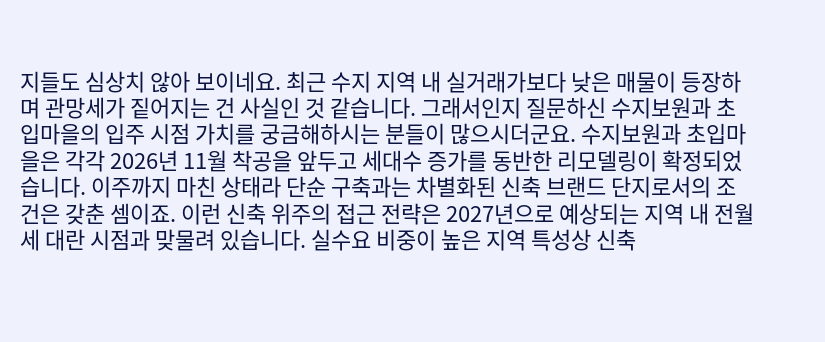지들도 심상치 않아 보이네요. 최근 수지 지역 내 실거래가보다 낮은 매물이 등장하며 관망세가 짙어지는 건 사실인 것 같습니다. 그래서인지 질문하신 수지보원과 초입마을의 입주 시점 가치를 궁금해하시는 분들이 많으시더군요. 수지보원과 초입마을은 각각 2026년 11월 착공을 앞두고 세대수 증가를 동반한 리모델링이 확정되었습니다. 이주까지 마친 상태라 단순 구축과는 차별화된 신축 브랜드 단지로서의 조건은 갖춘 셈이죠. 이런 신축 위주의 접근 전략은 2027년으로 예상되는 지역 내 전월세 대란 시점과 맞물려 있습니다. 실수요 비중이 높은 지역 특성상 신축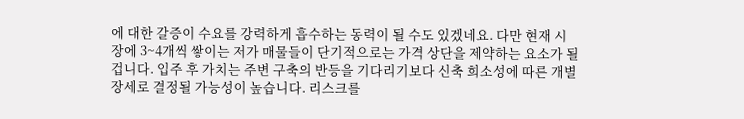에 대한 갈증이 수요를 강력하게 흡수하는 동력이 될 수도 있겠네요. 다만 현재 시장에 3~4개씩 쌓이는 저가 매물들이 단기적으로는 가격 상단을 제약하는 요소가 될 겁니다. 입주 후 가치는 주변 구축의 반등을 기다리기보다 신축 희소성에 따른 개별 장세로 결정될 가능성이 높습니다. 리스크를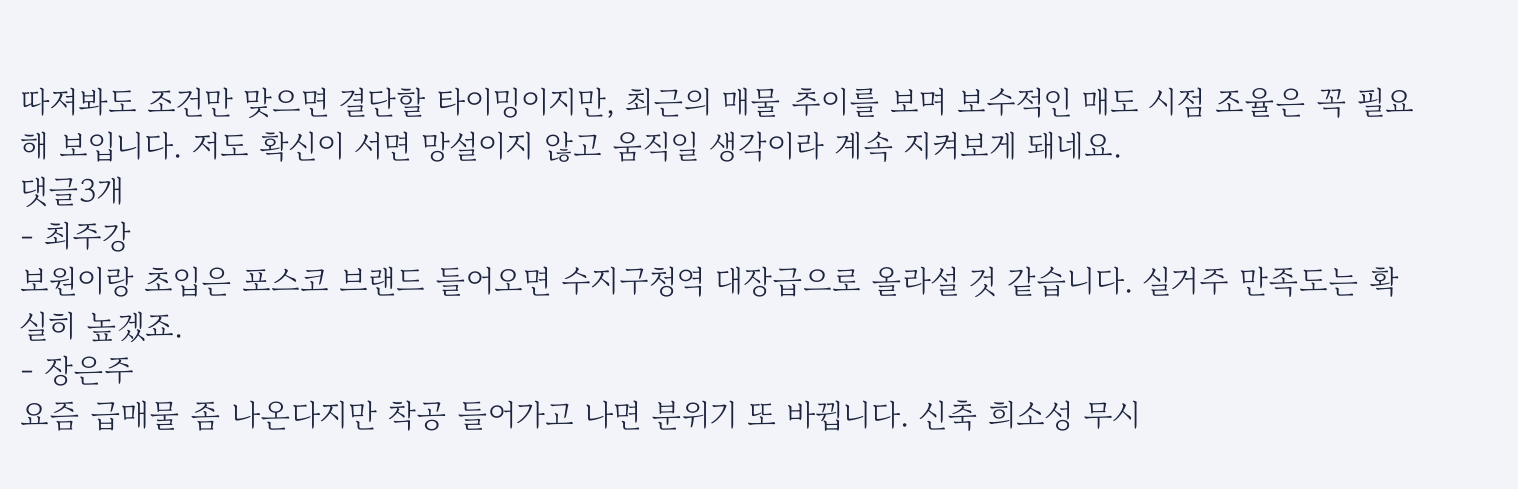따져봐도 조건만 맞으면 결단할 타이밍이지만, 최근의 매물 추이를 보며 보수적인 매도 시점 조율은 꼭 필요해 보입니다. 저도 확신이 서면 망설이지 않고 움직일 생각이라 계속 지켜보게 돼네요.
댓글3개
- 최주강
보원이랑 초입은 포스코 브랜드 들어오면 수지구청역 대장급으로 올라설 것 같습니다. 실거주 만족도는 확실히 높겠죠.
- 장은주
요즘 급매물 좀 나온다지만 착공 들어가고 나면 분위기 또 바뀝니다. 신축 희소성 무시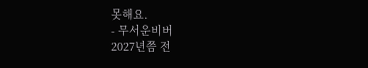못해요.
- 무서운비버
2027년쯤 전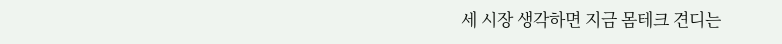세 시장 생각하면 지금 몸테크 견디는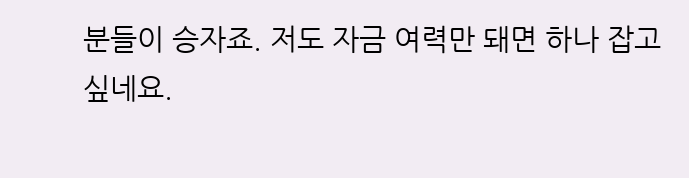분들이 승자죠. 저도 자금 여력만 돼면 하나 잡고 싶네요.